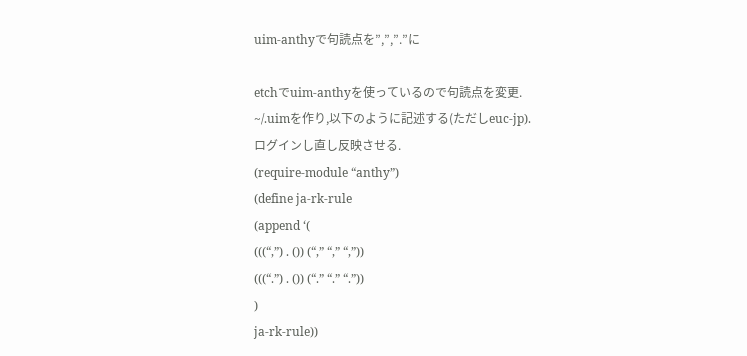uim-anthyで句読点を”,”,”.”に

etchでuim-anthyを使っているので句読点を変更.
~/.uimを作り,以下のように記述する(ただしeuc-jp).
ログインし直し反映させる.
(require-module “anthy”)
(define ja-rk-rule
(append ‘(
(((“,”) . ()) (“,” “,” “,”))
(((“.”) . ()) (“.” “.” “.”))
)
ja-rk-rule))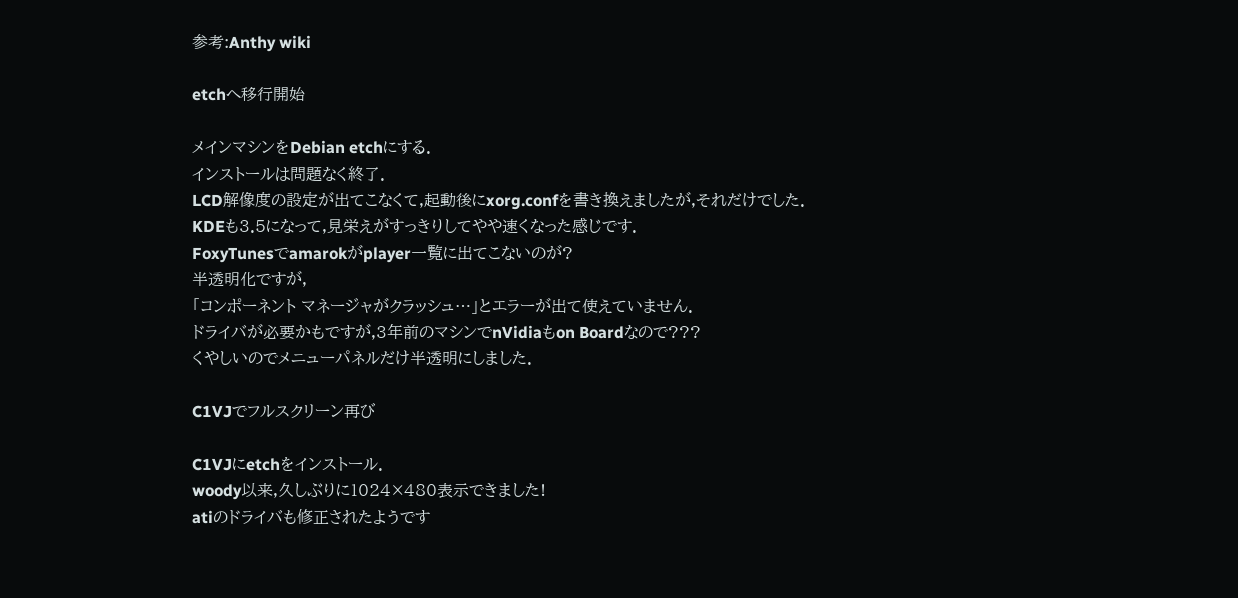参考:Anthy wiki

etchへ移行開始

メインマシンをDebian etchにする.
インストールは問題なく終了.
LCD解像度の設定が出てこなくて,起動後にxorg.confを書き換えましたが,それだけでした.
KDEも3.5になって,見栄えがすっきりしてやや速くなった感じです.
FoxyTunesでamarokがplayer一覧に出てこないのが?
半透明化ですが,
「コンポーネント マネージャがクラッシュ…」とエラーが出て使えていません.
ドライバが必要かもですが,3年前のマシンでnVidiaもon Boardなので???
くやしいのでメニューパネルだけ半透明にしました.

C1VJでフルスクリーン再び

C1VJにetchをインストール.
woody以来,久しぶりに1024×480表示できました!
atiのドライバも修正されたようです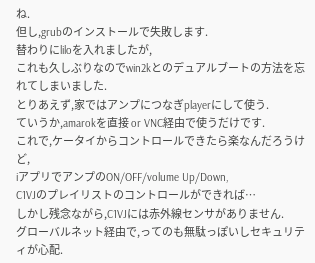ね.
但し,grubのインストールで失敗します.
替わりにliloを入れましたが,
これも久しぶりなのでwin2kとのデュアルブートの方法を忘れてしまいました.
とりあえず,家ではアンプにつなぎplayerにして使う.
ていうか,amarokを直接 or VNC経由で使うだけです.
これで,ケータイからコントロールできたら楽なんだろうけど,
iアプリでアンプのON/OFF/volume Up/Down,
C1VJのプレイリストのコントロールができれば…
しかし残念ながら,C1VJには赤外線センサがありません.
グローバルネット経由で,ってのも無駄っぽいしセキュリティが心配.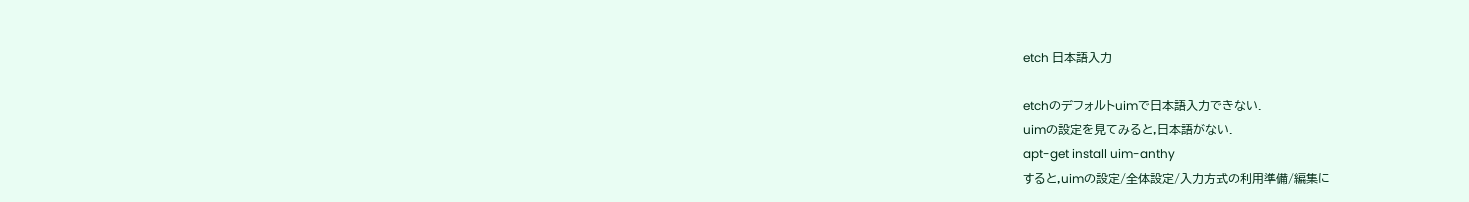etch 日本語入力

etchのデフォルトuimで日本語入力できない.
uimの設定を見てみると,日本語がない.
apt-get install uim-anthy
すると,uimの設定/全体設定/入力方式の利用準備/編集に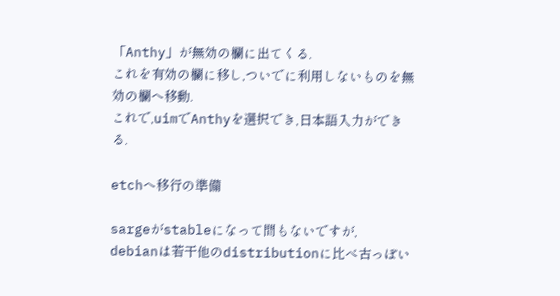「Anthy」が無効の欄に出てくる.
これを有効の欄に移し,ついでに利用しないものを無効の欄へ移動.
これで,uimでAnthyを選択でき,日本語入力ができる.

etchへ移行の準備

sargeがstableになって間もないですが,
debianは若干他のdistributionに比べ古っぽい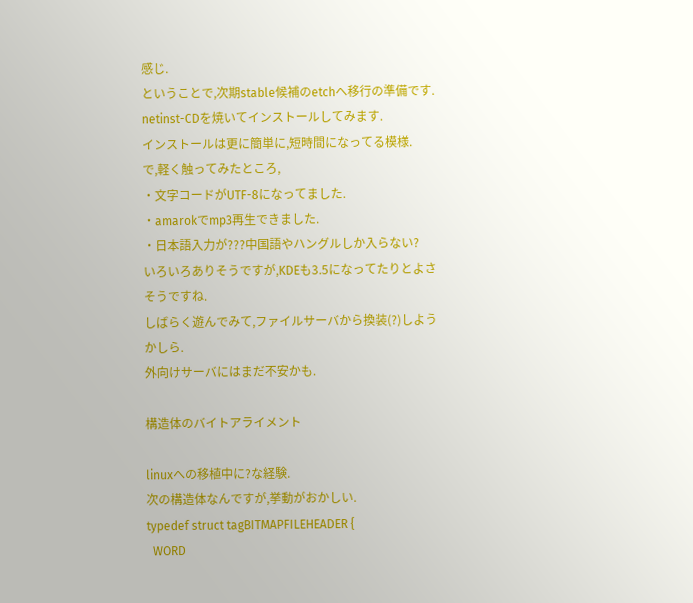感じ.
ということで,次期stable候補のetchへ移行の準備です.
netinst-CDを焼いてインストールしてみます.
インストールは更に簡単に,短時間になってる模様.
で,軽く触ってみたところ,
・文字コードがUTF-8になってました.
・amarokでmp3再生できました.
・日本語入力が???中国語やハングルしか入らない?
いろいろありそうですが,KDEも3.5になってたりとよさそうですね.
しばらく遊んでみて,ファイルサーバから換装(?)しようかしら.
外向けサーバにはまだ不安かも.

構造体のバイトアライメント

linuxへの移植中に?な経験.
次の構造体なんですが,挙動がおかしい.
typedef struct tagBITMAPFILEHEADER {
  WORD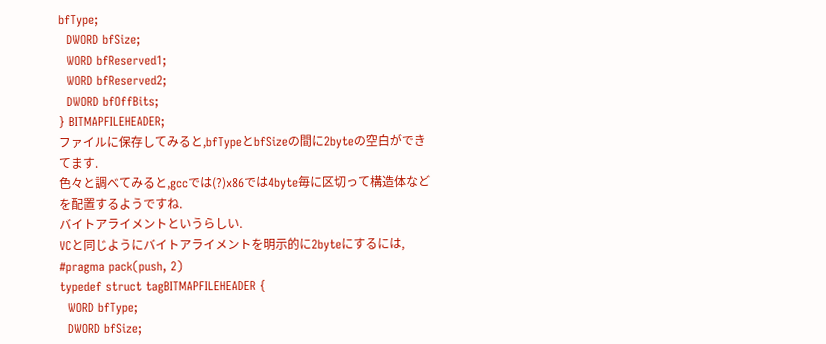bfType;
  DWORD bfSize;
  WORD bfReserved1;
  WORD bfReserved2;
  DWORD bfOffBits;
} BITMAPFILEHEADER;
ファイルに保存してみると,bfTypeとbfSizeの間に2byteの空白ができてます.
色々と調べてみると,gccでは(?)x86では4byte毎に区切って構造体などを配置するようですね.
バイトアライメントというらしい.
VCと同じようにバイトアライメントを明示的に2byteにするには,
#pragma pack(push, 2)
typedef struct tagBITMAPFILEHEADER {
  WORD bfType;
  DWORD bfSize;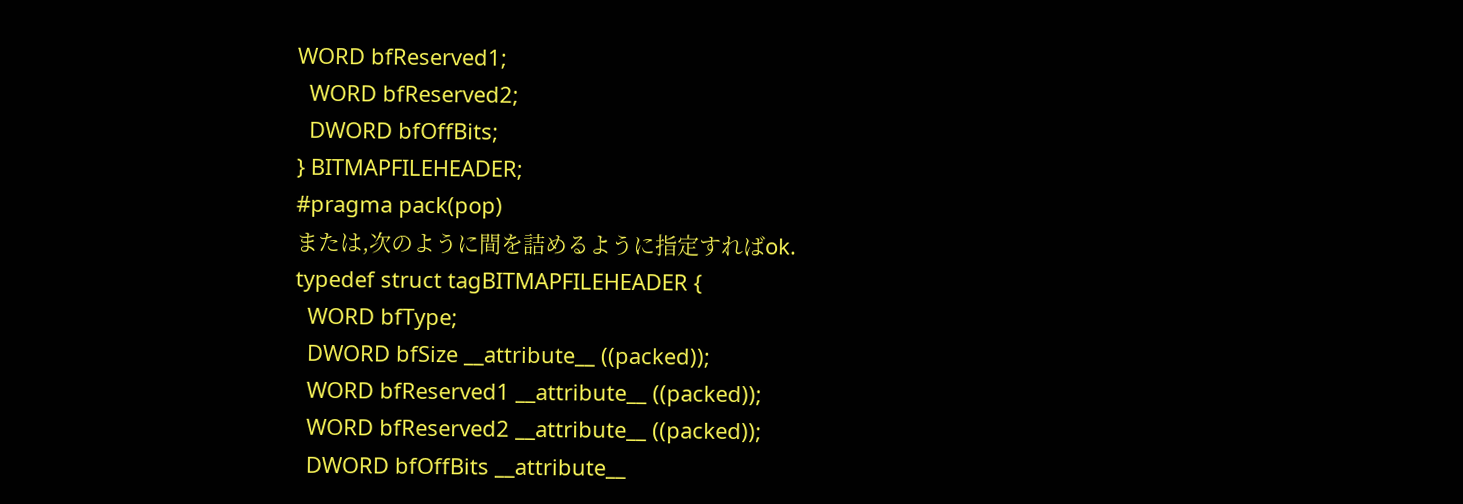WORD bfReserved1;
  WORD bfReserved2;
  DWORD bfOffBits;
} BITMAPFILEHEADER;
#pragma pack(pop)
または,次のように間を詰めるように指定すればok.
typedef struct tagBITMAPFILEHEADER {
  WORD bfType;
  DWORD bfSize __attribute__ ((packed));
  WORD bfReserved1 __attribute__ ((packed));
  WORD bfReserved2 __attribute__ ((packed));
  DWORD bfOffBits __attribute__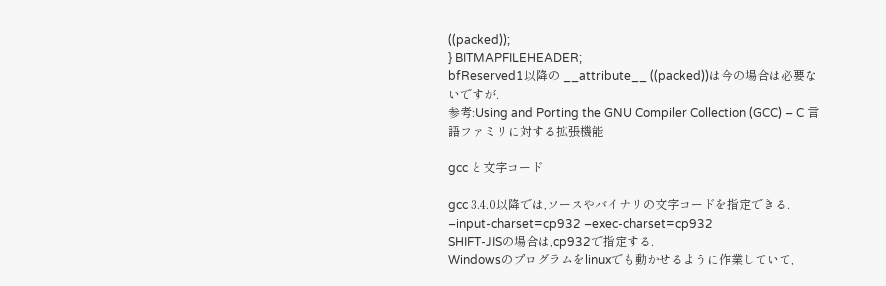((packed));
} BITMAPFILEHEADER;
bfReserved1以降の __attribute__ ((packed))は今の場合は必要ないですが.
参考:Using and Porting the GNU Compiler Collection (GCC) – C 言語ファミリに対する拡張機能

gcc と文字コード

gcc 3.4.0以降では,ソースやバイナリの文字コードを指定できる.
–input-charset=cp932 –exec-charset=cp932
SHIFT-JISの場合は,cp932で指定する.
Windowsのプログラムをlinuxでも動かせるように作業していて,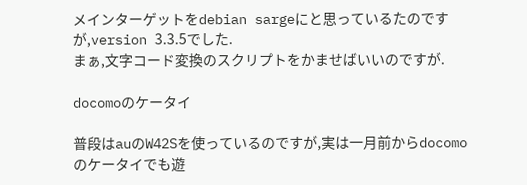メインターゲットをdebian sargeにと思っているたのですが,version 3.3.5でした.
まぁ,文字コード変換のスクリプトをかませばいいのですが.

docomoのケータイ

普段はauのW42Sを使っているのですが,実は一月前からdocomoのケータイでも遊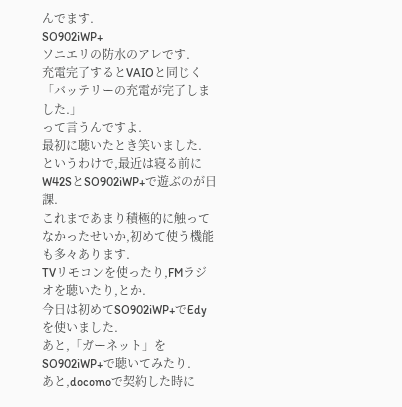んでます.
SO902iWP+
ソニエリの防水のアレです.
充電完了するとVAIOと同じく「バッテリーの充電が完了しました.」
って言うんですよ.
最初に聴いたとき笑いました.
というわけで,最近は寝る前にW42SとSO902iWP+で遊ぶのが日課.
これまであまり積極的に触ってなかったせいか,初めて使う機能も多々あります.
TVリモコンを使ったり,FMラジオを聴いたり,とか.
今日は初めてSO902iWP+でEdyを使いました.
あと,「ガーネット」をSO902iWP+で聴いてみたり.
あと,docomoで契約した時に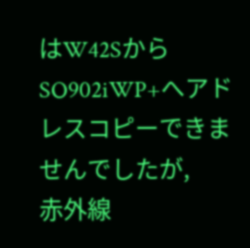はW42SからSO902iWP+へアドレスコピーできませんでしたが,
赤外線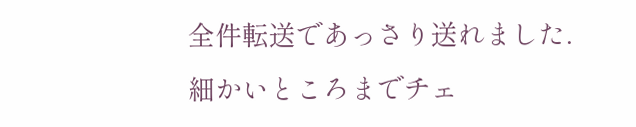全件転送であっさり送れました.
細かいところまでチェ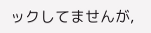ックしてませんが,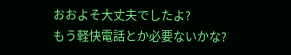おおよそ大丈夫でしたよ?
もう軽快電話とか必要ないかな?